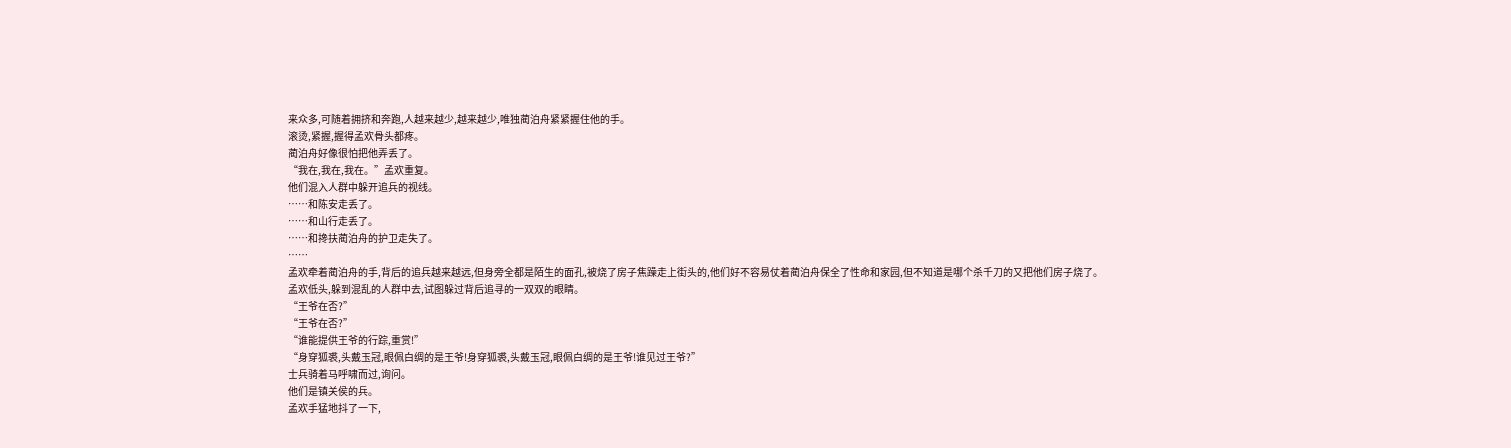来众多,可随着拥挤和奔跑,人越来越少,越来越少,唯独蔺泊舟紧紧握住他的手。
滚烫,紧握,握得孟欢骨头都疼。
蔺泊舟好像很怕把他弄丢了。
“我在,我在,我在。”孟欢重复。
他们混入人群中躲开追兵的视线。
……和陈安走丢了。
……和山行走丢了。
……和搀扶蔺泊舟的护卫走失了。
……
孟欢牵着蔺泊舟的手,背后的追兵越来越远,但身旁全都是陌生的面孔,被烧了房子焦躁走上街头的,他们好不容易仗着蔺泊舟保全了性命和家园,但不知道是哪个杀千刀的又把他们房子烧了。
孟欢低头,躲到混乱的人群中去,试图躲过背后追寻的一双双的眼睛。
“王爷在否?”
“王爷在否?”
“谁能提供王爷的行踪,重赏!”
“身穿狐裘,头戴玉冠,眼佩白绸的是王爷!身穿狐裘,头戴玉冠,眼佩白绸的是王爷!谁见过王爷?”
士兵骑着马呼啸而过,询问。
他们是镇关侯的兵。
孟欢手猛地抖了一下,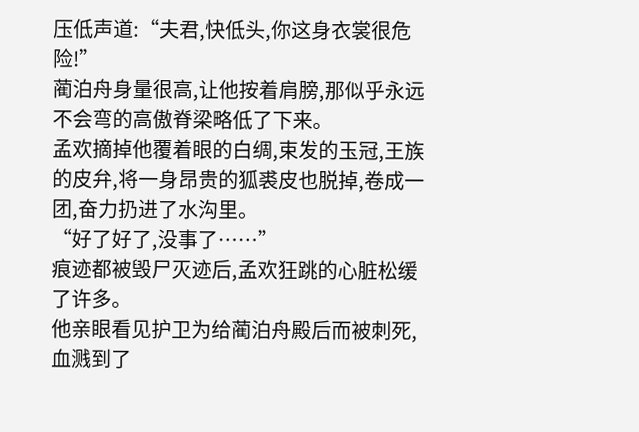压低声道:“夫君,快低头,你这身衣裳很危险!”
蔺泊舟身量很高,让他按着肩膀,那似乎永远不会弯的高傲脊梁略低了下来。
孟欢摘掉他覆着眼的白绸,束发的玉冠,王族的皮弁,将一身昂贵的狐裘皮也脱掉,卷成一团,奋力扔进了水沟里。
“好了好了,没事了……”
痕迹都被毁尸灭迹后,孟欢狂跳的心脏松缓了许多。
他亲眼看见护卫为给蔺泊舟殿后而被刺死,血溅到了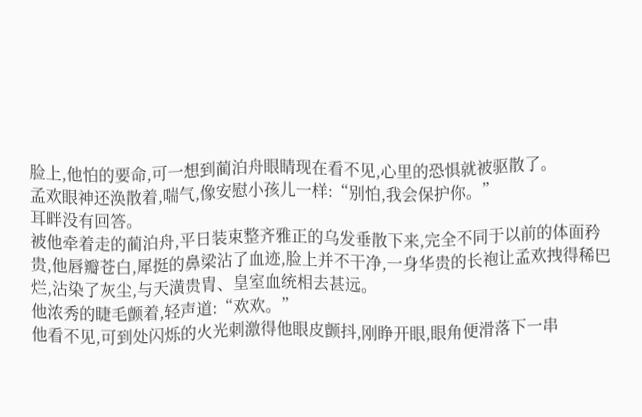脸上,他怕的要命,可一想到蔺泊舟眼睛现在看不见,心里的恐惧就被驱散了。
孟欢眼神还涣散着,喘气,像安慰小孩儿一样:“别怕,我会保护你。”
耳畔没有回答。
被他牵着走的蔺泊舟,平日装束整齐雅正的乌发垂散下来,完全不同于以前的体面矜贵,他唇瓣苍白,犀挺的鼻梁沾了血迹,脸上并不干净,一身华贵的长袍让孟欢拽得稀巴烂,沾染了灰尘,与天潢贵胄、皇室血统相去甚远。
他浓秀的睫毛颤着,轻声道:“欢欢。”
他看不见,可到处闪烁的火光刺激得他眼皮颤抖,刚睁开眼,眼角便滑落下一串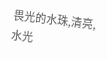畏光的水珠,清亮,水光